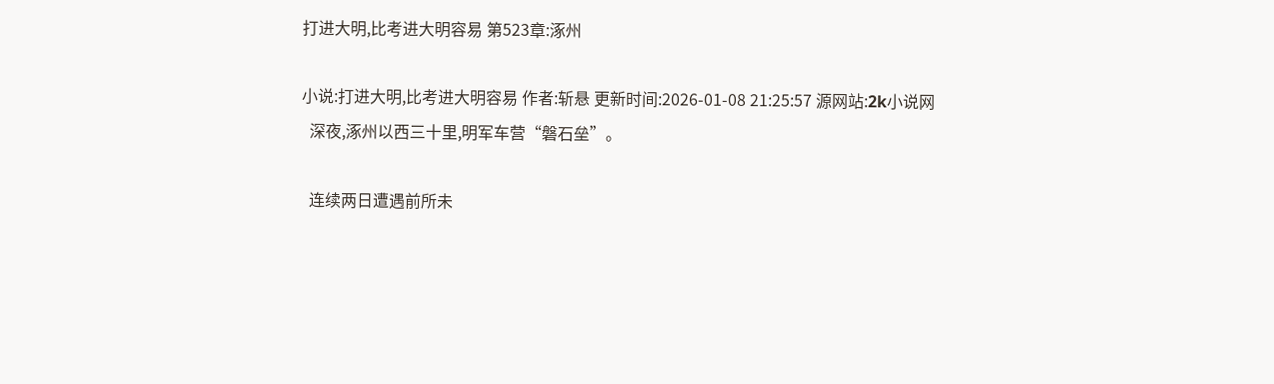打进大明,比考进大明容易 第523章:涿州

小说:打进大明,比考进大明容易 作者:斩悬 更新时间:2026-01-08 21:25:57 源网站:2k小说网
  深夜,涿州以西三十里,明军车营“磐石垒”。

  连续两日遭遇前所未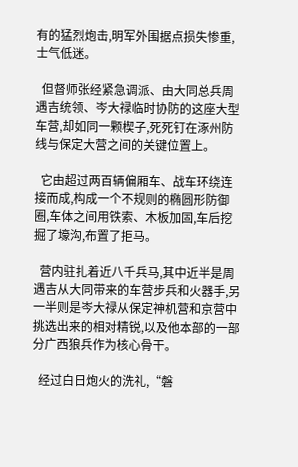有的猛烈炮击,明军外围据点损失惨重,士气低迷。

  但督师张经紧急调派、由大同总兵周遇吉统领、岑大禄临时协防的这座大型车营,却如同一颗楔子,死死钉在涿州防线与保定大营之间的关键位置上。

  它由超过两百辆偏厢车、战车环绕连接而成,构成一个不规则的椭圆形防御圈,车体之间用铁索、木板加固,车后挖掘了壕沟,布置了拒马。

  营内驻扎着近八千兵马,其中近半是周遇吉从大同带来的车营步兵和火器手,另一半则是岑大禄从保定神机营和京营中挑选出来的相对精锐,以及他本部的一部分广西狼兵作为核心骨干。

  经过白日炮火的洗礼,“磐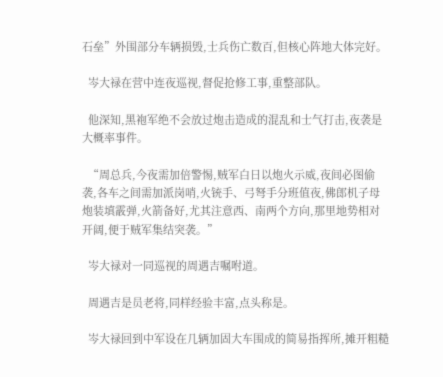石垒”外围部分车辆损毁,士兵伤亡数百,但核心阵地大体完好。

  岑大禄在营中连夜巡视,督促抢修工事,重整部队。

  他深知,黑袍军绝不会放过炮击造成的混乱和士气打击,夜袭是大概率事件。

  “周总兵,今夜需加倍警惕,贼军白日以炮火示威,夜间必图偷袭,各车之间需加派岗哨,火铳手、弓弩手分班值夜,佛郎机子母炮装填霰弹,火箭备好,尤其注意西、南两个方向,那里地势相对开阔,便于贼军集结突袭。”

  岑大禄对一同巡视的周遇吉嘱咐道。

  周遇吉是员老将,同样经验丰富,点头称是。

  岑大禄回到中军设在几辆加固大车围成的简易指挥所,摊开粗糙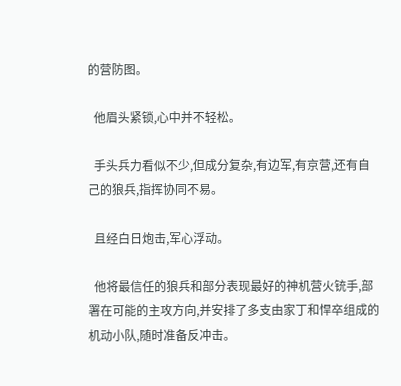的营防图。

  他眉头紧锁,心中并不轻松。

  手头兵力看似不少,但成分复杂,有边军,有京营,还有自己的狼兵,指挥协同不易。

  且经白日炮击,军心浮动。

  他将最信任的狼兵和部分表现最好的神机营火铳手,部署在可能的主攻方向,并安排了多支由家丁和悍卒组成的机动小队,随时准备反冲击。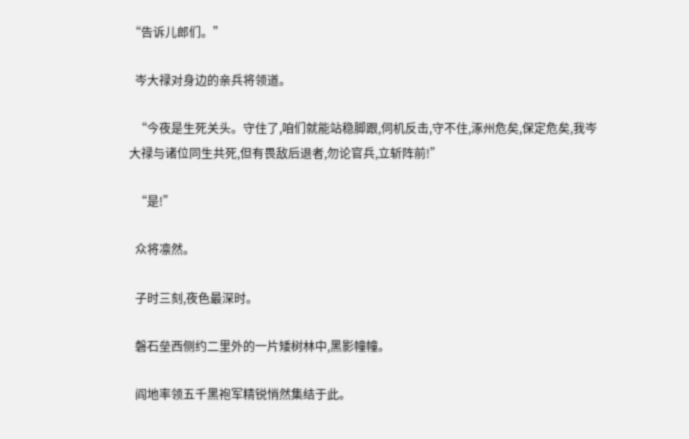“告诉儿郎们。”

  岑大禄对身边的亲兵将领道。

  “今夜是生死关头。守住了,咱们就能站稳脚跟,伺机反击,守不住,涿州危矣,保定危矣,我岑大禄与诸位同生共死,但有畏敌后退者,勿论官兵,立斩阵前!”

  “是!”

  众将凛然。

  子时三刻,夜色最深时。

  磐石垒西侧约二里外的一片矮树林中,黑影幢幢。

  阎地率领五千黑袍军精锐悄然集结于此。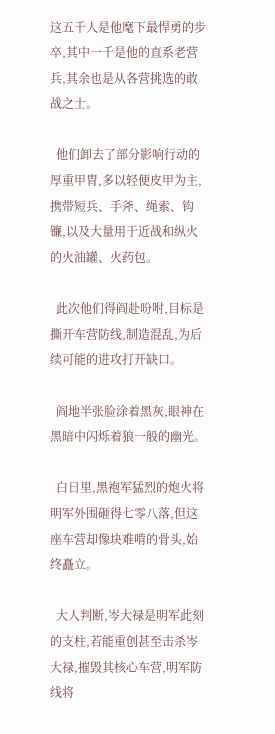这五千人是他麾下最悍勇的步卒,其中一千是他的直系老营兵,其余也是从各营挑选的敢战之士。

  他们卸去了部分影响行动的厚重甲胄,多以轻便皮甲为主,携带短兵、手斧、绳索、钩镰,以及大量用于近战和纵火的火油罐、火药包。

  此次他们得阎赴吩咐,目标是撕开车营防线,制造混乱,为后续可能的进攻打开缺口。

  阎地半张脸涂着黑灰,眼神在黑暗中闪烁着狼一般的幽光。

  白日里,黑袍军猛烈的炮火将明军外围砸得七零八落,但这座车营却像块难啃的骨头,始终矗立。

  大人判断,岑大禄是明军此刻的支柱,若能重创甚至击杀岑大禄,摧毁其核心车营,明军防线将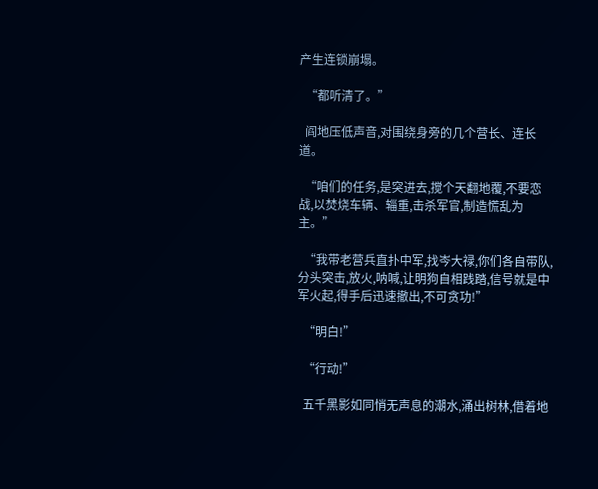产生连锁崩塌。

  “都听清了。”

  阎地压低声音,对围绕身旁的几个营长、连长道。

  “咱们的任务,是突进去,搅个天翻地覆,不要恋战,以焚烧车辆、辎重,击杀军官,制造慌乱为主。”

  “我带老营兵直扑中军,找岑大禄,你们各自带队,分头突击,放火,呐喊,让明狗自相践踏,信号就是中军火起,得手后迅速撤出,不可贪功!”

  “明白!”

  “行动!”

  五千黑影如同悄无声息的潮水,涌出树林,借着地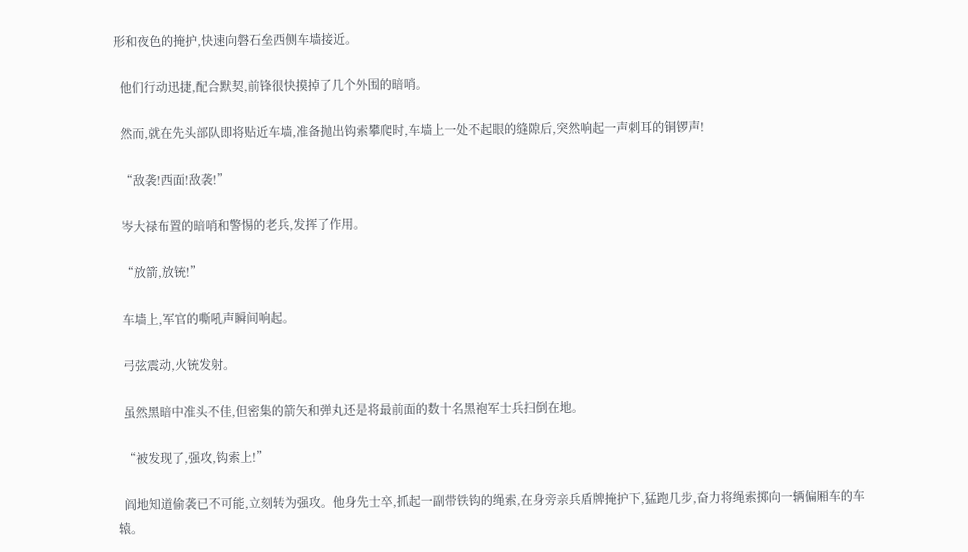形和夜色的掩护,快速向磐石垒西侧车墙接近。

  他们行动迅捷,配合默契,前锋很快摸掉了几个外围的暗哨。

  然而,就在先头部队即将贴近车墙,准备抛出钩索攀爬时,车墙上一处不起眼的缝隙后,突然响起一声刺耳的铜锣声!

  “敌袭!西面!敌袭!”

  岑大禄布置的暗哨和警惕的老兵,发挥了作用。

  “放箭,放铳!”

  车墙上,军官的嘶吼声瞬间响起。

  弓弦震动,火铳发射。

  虽然黑暗中准头不佳,但密集的箭矢和弹丸还是将最前面的数十名黑袍军士兵扫倒在地。

  “被发现了,强攻,钩索上!”

  阎地知道偷袭已不可能,立刻转为强攻。他身先士卒,抓起一副带铁钩的绳索,在身旁亲兵盾牌掩护下,猛跑几步,奋力将绳索掷向一辆偏厢车的车辕。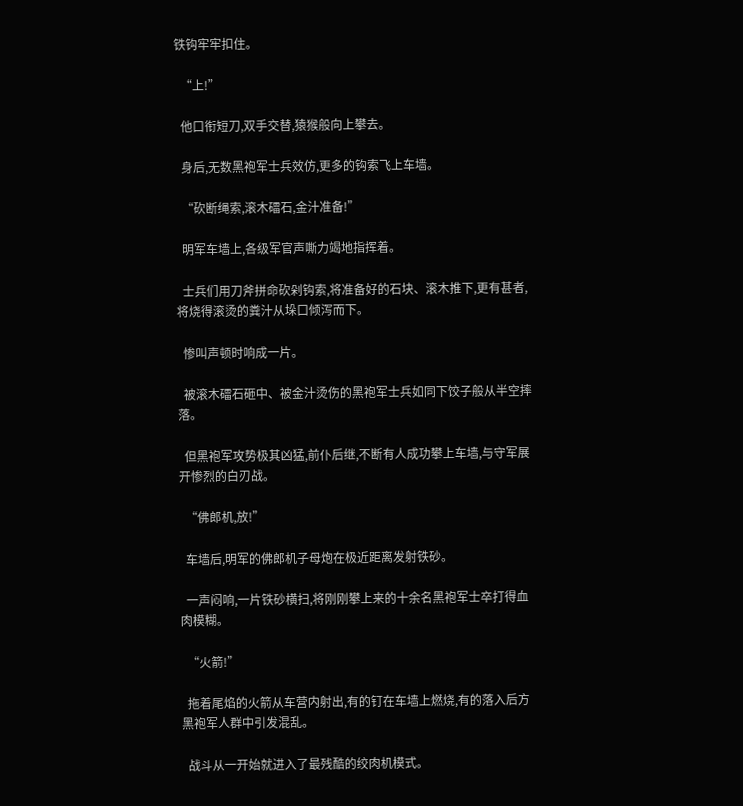铁钩牢牢扣住。

  “上!”

  他口衔短刀,双手交替,猿猴般向上攀去。

  身后,无数黑袍军士兵效仿,更多的钩索飞上车墙。

  “砍断绳索,滚木礌石,金汁准备!”

  明军车墙上,各级军官声嘶力竭地指挥着。

  士兵们用刀斧拼命砍剁钩索,将准备好的石块、滚木推下,更有甚者,将烧得滚烫的粪汁从垛口倾泻而下。

  惨叫声顿时响成一片。

  被滚木礌石砸中、被金汁烫伤的黑袍军士兵如同下饺子般从半空摔落。

  但黑袍军攻势极其凶猛,前仆后继,不断有人成功攀上车墙,与守军展开惨烈的白刃战。

  “佛郎机,放!”

  车墙后,明军的佛郎机子母炮在极近距离发射铁砂。

  一声闷响,一片铁砂横扫,将刚刚攀上来的十余名黑袍军士卒打得血肉模糊。

  “火箭!”

  拖着尾焰的火箭从车营内射出,有的钉在车墙上燃烧,有的落入后方黑袍军人群中引发混乱。

  战斗从一开始就进入了最残酷的绞肉机模式。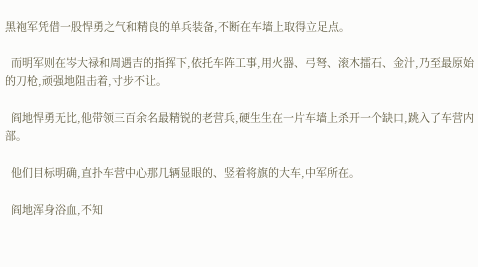黑袍军凭借一股悍勇之气和精良的单兵装备,不断在车墙上取得立足点。

  而明军则在岑大禄和周遇吉的指挥下,依托车阵工事,用火器、弓弩、滚木擂石、金汁,乃至最原始的刀枪,顽强地阻击着,寸步不让。

  阎地悍勇无比,他带领三百余名最精锐的老营兵,硬生生在一片车墙上杀开一个缺口,跳入了车营内部。

  他们目标明确,直扑车营中心那几辆显眼的、竖着将旗的大车,中军所在。

  阎地浑身浴血,不知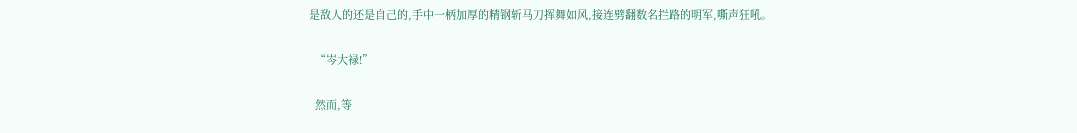是敌人的还是自己的,手中一柄加厚的精钢斩马刀挥舞如风,接连劈翻数名拦路的明军,嘶声狂吼。

  “岑大禄!”

  然而,等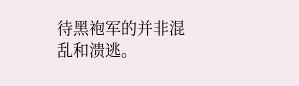待黑袍军的并非混乱和溃逃。